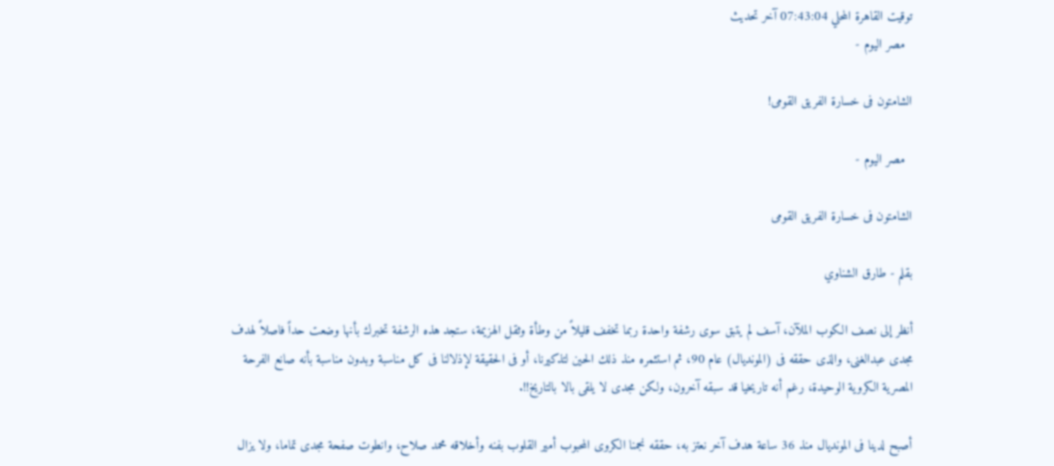توقيت القاهرة المحلي 07:43:04 آخر تحديث
  مصر اليوم -

الشامتون فى خسارة الفريق القومى!

  مصر اليوم -

الشامتون فى خسارة الفريق القومى

بقلم - طارق الشناوي

أنظر إلى نصف الكوب الملآن، آسف لم يتبق سوى رشفة واحدة ربما تخفف قليلاً من وطأة وثقل الهزيمة، ستجد هذه الرشفة تخبرك بأنها وضعت حداً فاصلاً لهدف مجدى عبدالغنى، والذى حققه فى (المونديال) عام 90، ثم استثمره منذ ذلك الحين لتذكيرنا، أو فى الحقيقة لإذلالنا فى كل مناسبة وبدون مناسبة بأنه صانع الفرحة المصرية الكروية الوحيدة، رغم أنه تاريخيا قد سبقه آخرون، ولكن مجدى لا يلقى بالا بالتاريخ!!.

أصبح لدينا فى المونديال منذ 36 ساعة هدف آخر نعتز به، حققه نجمنا الكروى المحبوب أمير القلوب بفنه وأخلاقه محمد صلاح، وانطوت صفحة مجدى تماما، ولا يزال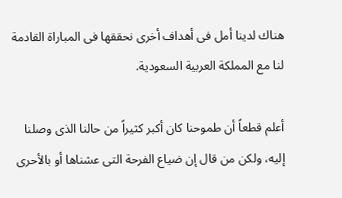هناك لدينا أمل فى أهداف أخرى نحققها فى المباراة القادمة لنا مع المملكة العربية السعودية.

أعلم قطعاً أن طموحنا كان أكبر كثيراً من حالنا الذى وصلنا إليه، ولكن من قال إن ضياع الفرحة التى عشناها أو بالأحرى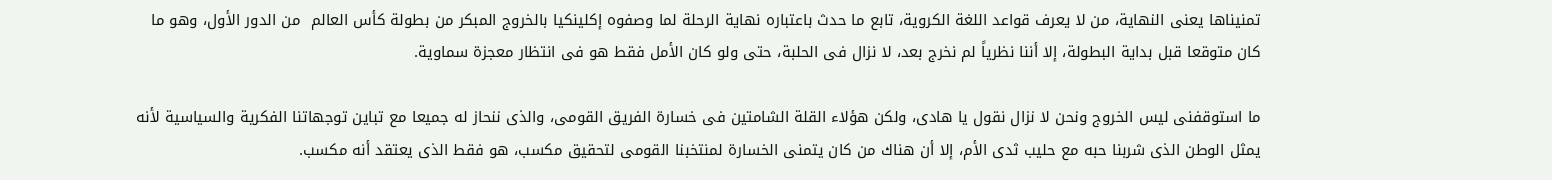تمنيناها يعنى النهاية، من لا يعرف قواعد اللغة الكروية، تابع ما حدث باعتباره نهاية الرحلة لما وصفوه إكلينكيا بالخروج المبكر من بطولة كأس العالم  من الدور الأول، وهو ما كان متوقعا قبل بداية البطولة، إلا أننا نظرياً لم نخرج بعد، لا نزال فى الحلبة، حتى ولو كان الأمل فقط هو فى انتظار معجزة سماوية.

ما استوقفنى ليس الخروج ونحن لا نزال نقول يا هادى، ولكن هؤلاء القلة الشامتين فى خسارة الفريق القومى، والذى ننحاز له جميعا مع تباين توجهاتنا الفكرية والسياسية لأنه يمثل الوطن الذى شربنا حبه مع حليب ثدى الأم، إلا أن هناك من كان يتمنى الخسارة لمنتخبنا القومى لتحقيق مكسب، هو فقط الذى يعتقد أنه مكسب.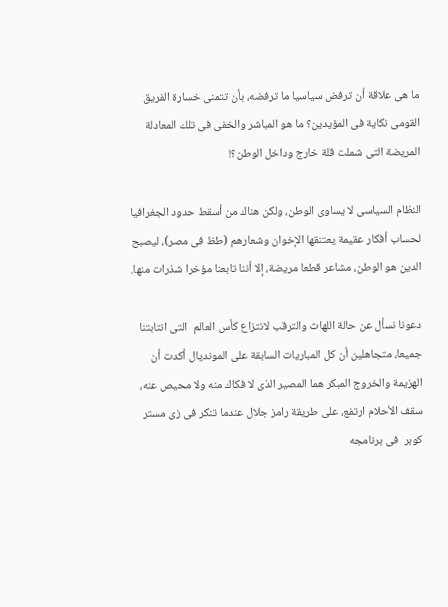ما هى علاقة أن ترفض سياسيا ما ترفضه، بأن تتمنى خسارة الفريق القومى نكاية فى المؤيدين؟ ما هو المباشر والخفى فى تلك المعادلة المريضة التى شملت قلة خارج وداخل الوطن؟!

النظام السياسى لا يساوى الوطن، ولكن هناك من أسقط حدود الجغرافيا لحساب أفكار عقيمة يعتنقها الإخوان وشعارهم (طظ فى مصر)، ليصبح الدين هو الوطن، مشاعر قطعا مريضة، إلا أننا تابعنا مؤخرا شذرات منها.

دعونا نسأل عن حالة اللهاث والترقب لانتزاع كأس العالم  التى انتابتنا جميعا، متجاهلين أن كل المباريات السابقة على المونديال أكدت أن الهزيمة والخروج المبكر هما المصير الذى لا فكاك منه ولا محيص عنه، سقف الأحلام ارتفع، على طريقة رامز جلال عندما تنكر فى زى مستر كوبر  فى برنامجه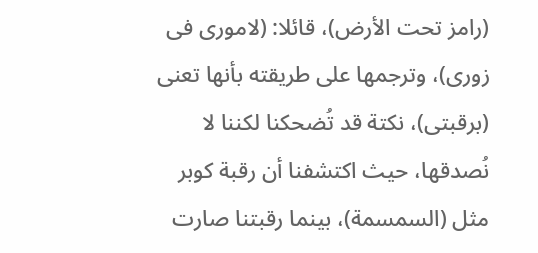(رامز تحت الأرض)، قائلا: (لامورى فى زورى)، وترجمها على طريقته بأنها تعنى (برقبتى)، نكتة قد تُضحكنا لكننا لا نُصدقها، حيث اكتشفنا أن رقبة كوبر مثل (السمسمة)، بينما رقبتنا صارت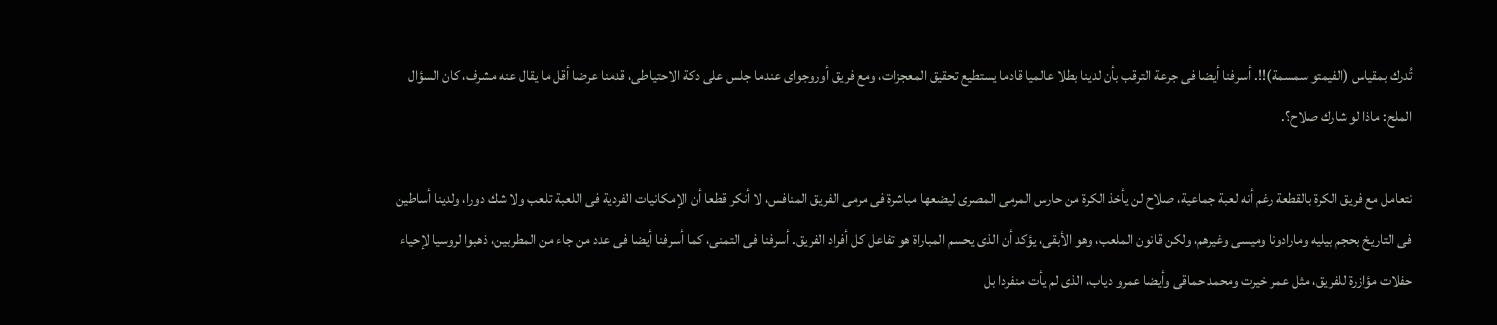تُدرك بمقياس (الفيمتو سمسمة)!!. أسرفنا أيضا فى جرعة الترقب بأن لدينا بطلا عالميا قادما يستطيع تحقيق المعجزات، ومع فريق أوروجواى عندما جلس على دكة الاحتياطى، قدمنا عرضا أقل ما يقال عنه مشرف، كان السؤال الملح: ماذا لو شارك صلاح؟.

نتعامل مع فريق الكرة بالقطعة رغم أنه لعبة جماعية، صلاح لن يأخذ الكرة من حارس المرمى المصرى ليضعها مباشرة فى مرمى الفريق المنافس، لا أنكر قطعا أن الإمكانيات الفردية فى اللعبة تلعب ولا شك دورا، ولدينا أساطين فى التاريخ بحجم بيليه ومارادونا وميسى وغيرهم، ولكن قانون الملعب، وهو الأبقى، يؤكد أن الذى يحسم المباراة هو تفاعل كل أفراد الفريق. أسرفنا فى التمنى، كما أسرفنا أيضا فى عدد من جاء من المطربين، ذهبوا لروسيا لإحياء حفلات مؤازرة للفريق، مثل عمر خيرت ومحمد حماقى وأيضا عمرو دياب، الذى لم يأت منفردا بل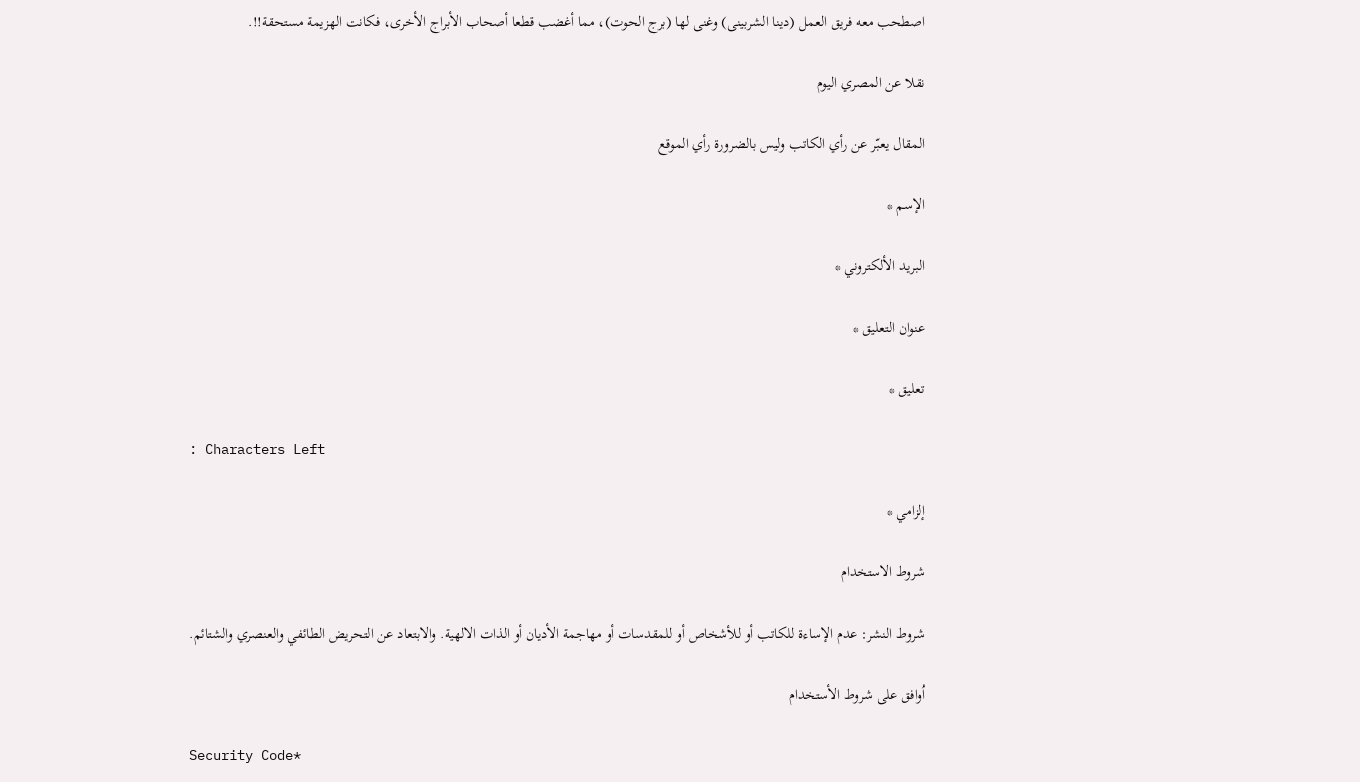اصطحب معه فريق العمل (دينا الشربينى) وغنى لها (برج الحوت)، مما أغضب قطعا أصحاب الأبراج الأخرى، فكانت الهزيمة مستحقة!!.

نقلا عن المصري اليوم

المقال يعبّر عن رأي الكاتب وليس بالضرورة رأي الموقع

الإسم *

البريد الألكتروني *

عنوان التعليق *

تعليق *

: Characters Left

إلزامي *

شروط الاستخدام

شروط النشر: عدم الإساءة للكاتب أو للأشخاص أو للمقدسات أو مهاجمة الأديان أو الذات الالهية. والابتعاد عن التحريض الطائفي والعنصري والشتائم.

اُوافق على شروط الأستخدام

Security Code*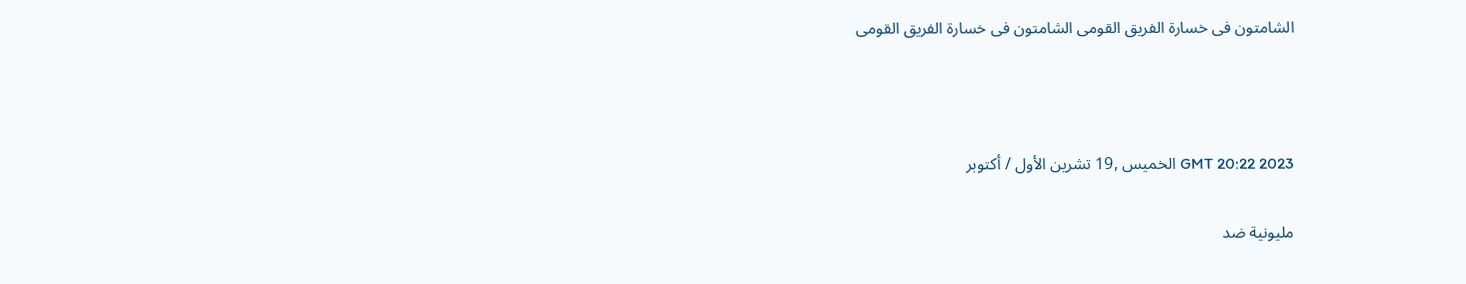الشامتون فى خسارة الفريق القومى الشامتون فى خسارة الفريق القومى



GMT 20:22 2023 الخميس ,19 تشرين الأول / أكتوبر

مليونية ضد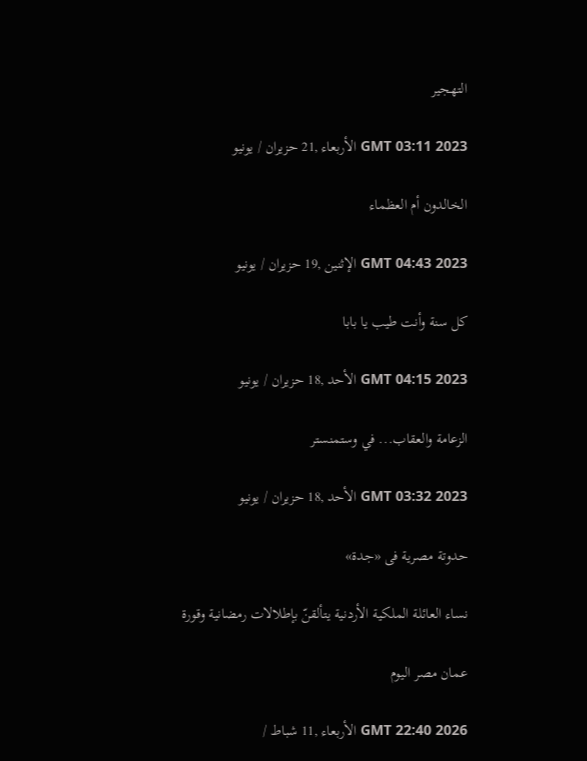التهجير

GMT 03:11 2023 الأربعاء ,21 حزيران / يونيو

الخالدون أم العظماء

GMT 04:43 2023 الإثنين ,19 حزيران / يونيو

كل سنة وأنت طيب يا بابا

GMT 04:15 2023 الأحد ,18 حزيران / يونيو

الزعامة والعقاب... في وستمنستر

GMT 03:32 2023 الأحد ,18 حزيران / يونيو

حدوتة مصرية فى «جدة»

نساء العائلة الملكية الأردنية يتألقنّ بإطلالات رمضانية وقورة

عمان مصر اليوم

GMT 22:40 2026 الأربعاء ,11 شباط /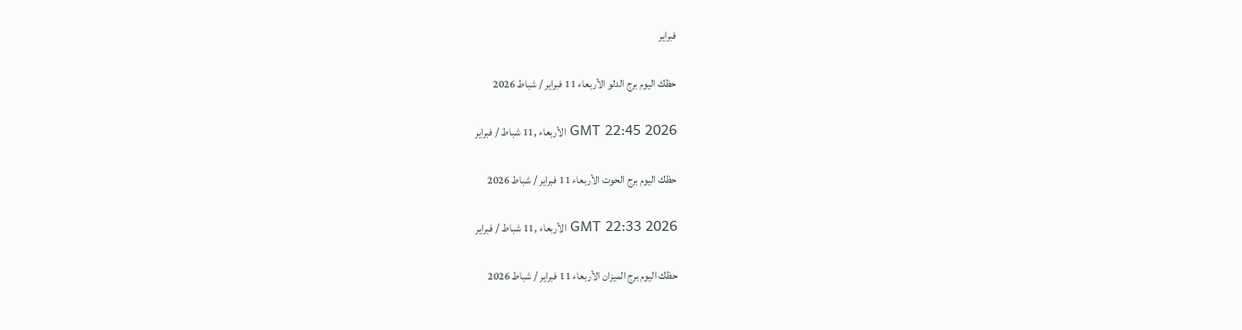فبراير

حظك اليوم برج الدلو الأربعاء 11 فبراير / شباط 2026

GMT 22:45 2026 الأربعاء ,11 شباط / فبراير

حظك اليوم برج الحوت الأربعاء 11 فبراير / شباط 2026

GMT 22:33 2026 الأربعاء ,11 شباط / فبراير

حظك اليوم برج الميزان الأربعاء 11 فبراير / شباط 2026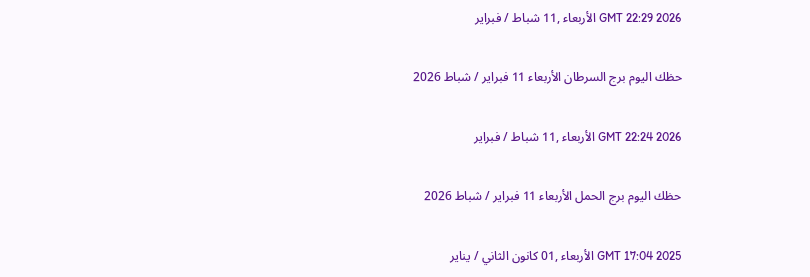GMT 22:29 2026 الأربعاء ,11 شباط / فبراير

حظك اليوم برج السرطان الأربعاء 11 فبراير / شباط 2026

GMT 22:24 2026 الأربعاء ,11 شباط / فبراير

حظك اليوم برج الحمل الأربعاء 11 فبراير / شباط 2026

GMT 17:04 2025 الأربعاء ,01 كانون الثاني / يناير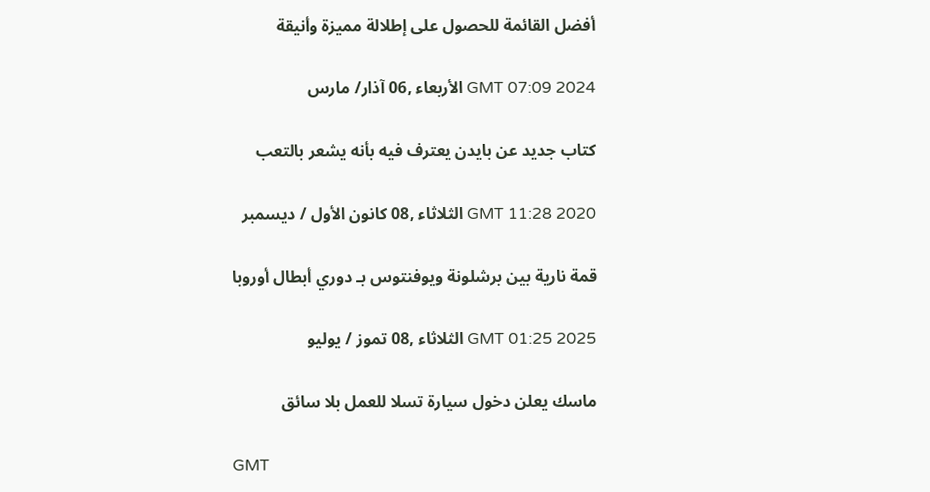أفضل القائمة للحصول على إطلالة مميزة وأنيقة

GMT 07:09 2024 الأربعاء ,06 آذار/ مارس

كتاب جديد عن بايدن يعترف فيه بأنه يشعر بالتعب

GMT 11:28 2020 الثلاثاء ,08 كانون الأول / ديسمبر

قمة نارية بين برشلونة ويوفنتوس بـ دوري أبطال أوروبا

GMT 01:25 2025 الثلاثاء ,08 تموز / يوليو

ماسك يعلن دخول سيارة تسلا للعمل بلا سائق

GMT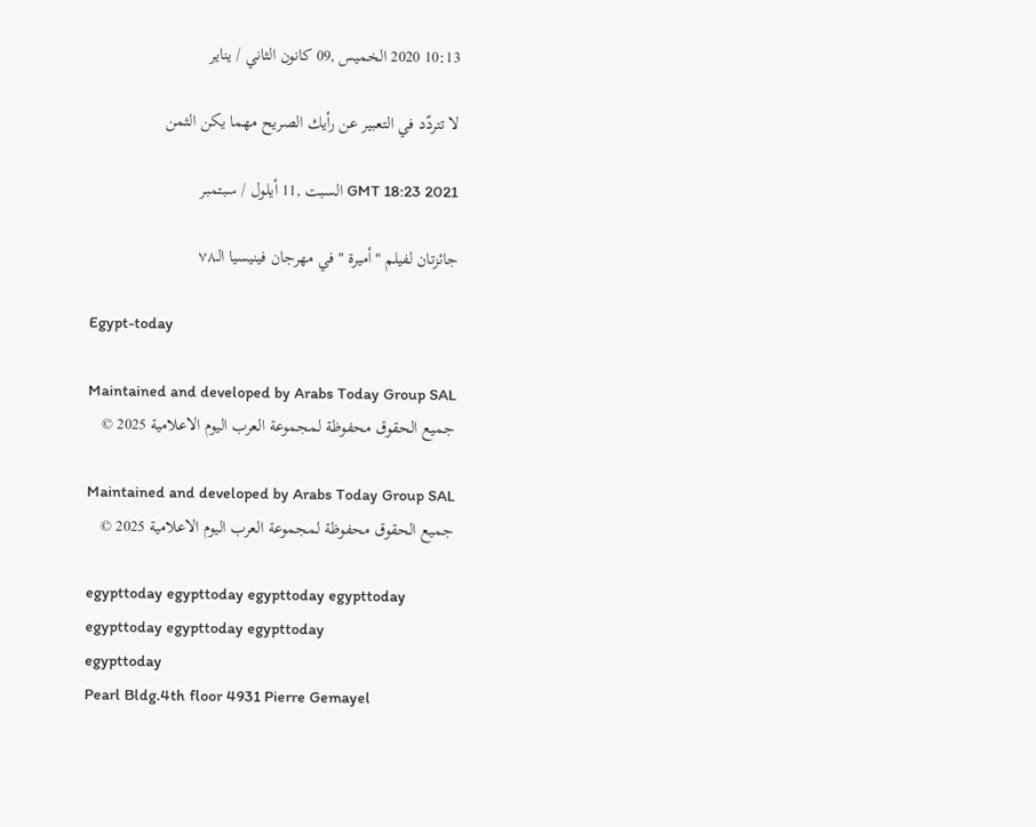10:13 2020 الخميس ,09 كانون الثاني / يناير

لا تتردّد في التعبير عن رأيك الصريح مهما يكن الثمن

GMT 18:23 2021 السبت ,11 أيلول / سبتمبر

جائزتان لفيلم "أميرة "في مهرجان فينيسيا الـ٧٨

Egypt-today

Maintained and developed by Arabs Today Group SAL
جميع الحقوق محفوظة لمجموعة العرب اليوم الاعلامية 2025 ©

Maintained and developed by Arabs Today Group SAL
جميع الحقوق محفوظة لمجموعة العرب اليوم الاعلامية 2025 ©

egypttoday egypttoday egypttoday egypttoday
egypttoday egypttoday egypttoday
egypttoday
Pearl Bldg.4th floor 4931 Pierre Gemayel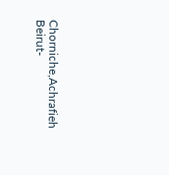Chorniche,Achrafieh Beirut-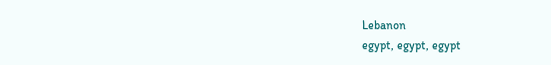Lebanon
egypt, egypt, egypt